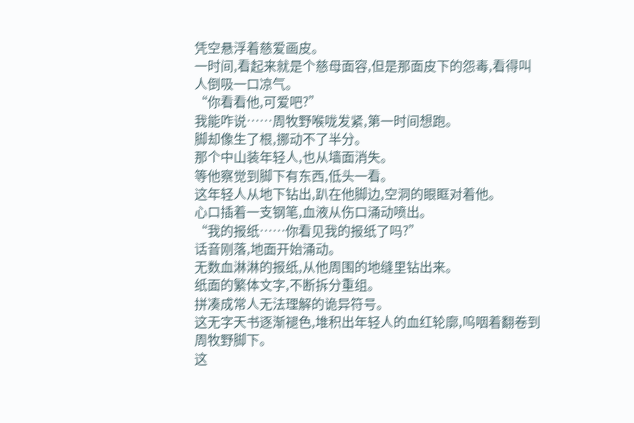凭空悬浮着慈爱画皮。
一时间,看起来就是个慈母面容,但是那面皮下的怨毒,看得叫人倒吸一口凉气。
“你看看他,可爱吧?”
我能咋说……周牧野喉咙发紧,第一时间想跑。
脚却像生了根,挪动不了半分。
那个中山装年轻人,也从墙面消失。
等他察觉到脚下有东西,低头一看。
这年轻人从地下钻出,趴在他脚边,空洞的眼眶对着他。
心口插着一支钢笔,血液从伤口涌动喷出。
“我的报纸……你看见我的报纸了吗?”
话音刚落,地面开始涌动。
无数血淋淋的报纸,从他周围的地缝里钻出来。
纸面的繁体文字,不断拆分重组。
拼凑成常人无法理解的诡异符号。
这无字天书逐渐褪色,堆积出年轻人的血红轮廓,呜咽着翻卷到周牧野脚下。
这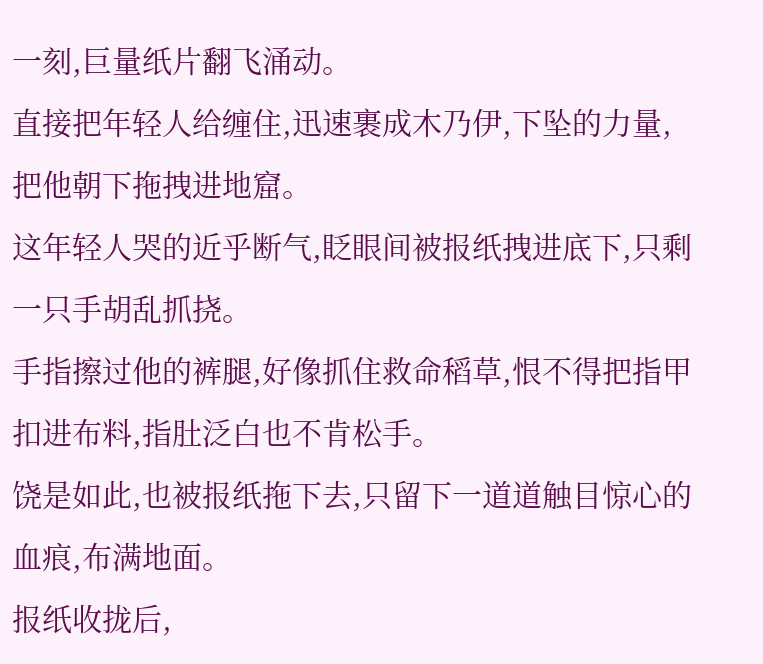一刻,巨量纸片翻飞涌动。
直接把年轻人给缠住,迅速裹成木乃伊,下坠的力量,把他朝下拖拽进地窟。
这年轻人哭的近乎断气,眨眼间被报纸拽进底下,只剩一只手胡乱抓挠。
手指擦过他的裤腿,好像抓住救命稻草,恨不得把指甲扣进布料,指肚泛白也不肯松手。
饶是如此,也被报纸拖下去,只留下一道道触目惊心的血痕,布满地面。
报纸收拢后,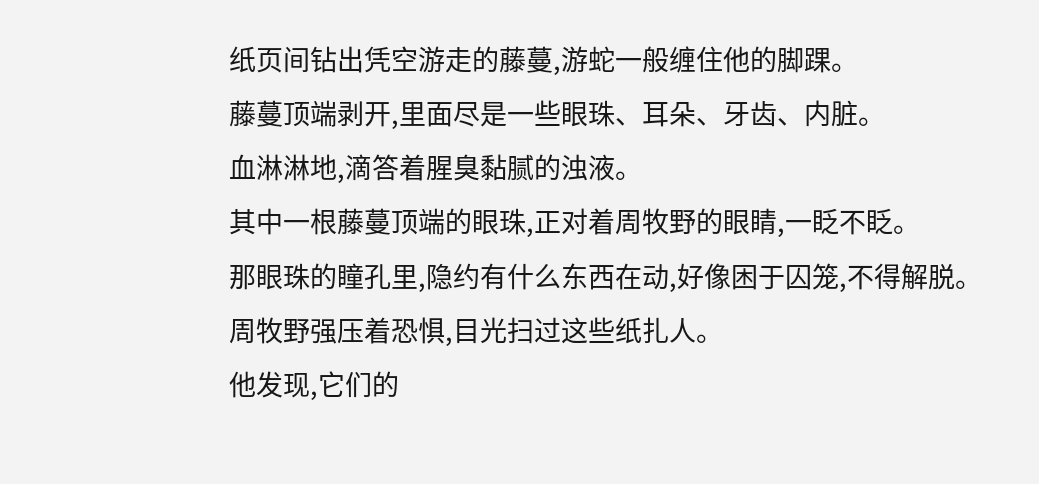纸页间钻出凭空游走的藤蔓,游蛇一般缠住他的脚踝。
藤蔓顶端剥开,里面尽是一些眼珠、耳朵、牙齿、内脏。
血淋淋地,滴答着腥臭黏腻的浊液。
其中一根藤蔓顶端的眼珠,正对着周牧野的眼睛,一眨不眨。
那眼珠的瞳孔里,隐约有什么东西在动,好像困于囚笼,不得解脱。
周牧野强压着恐惧,目光扫过这些纸扎人。
他发现,它们的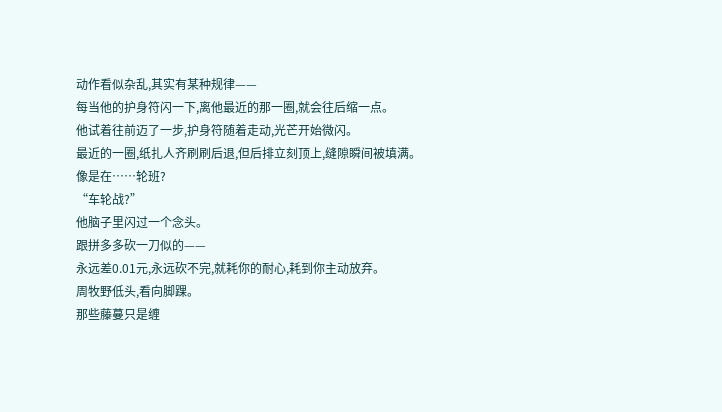动作看似杂乱,其实有某种规律——
每当他的护身符闪一下,离他最近的那一圈,就会往后缩一点。
他试着往前迈了一步,护身符随着走动,光芒开始微闪。
最近的一圈,纸扎人齐刷刷后退,但后排立刻顶上,缝隙瞬间被填满。
像是在……轮班?
“车轮战?”
他脑子里闪过一个念头。
跟拼多多砍一刀似的——
永远差0.01元,永远砍不完,就耗你的耐心,耗到你主动放弃。
周牧野低头,看向脚踝。
那些藤蔓只是缠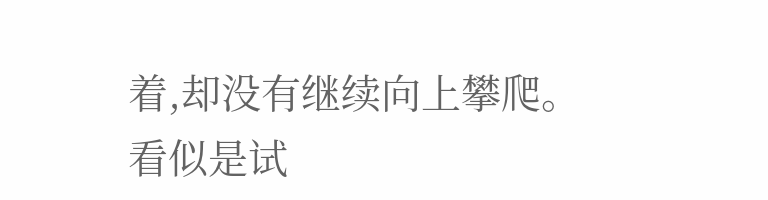着,却没有继续向上攀爬。
看似是试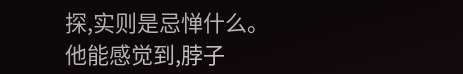探,实则是忌惮什么。
他能感觉到,脖子